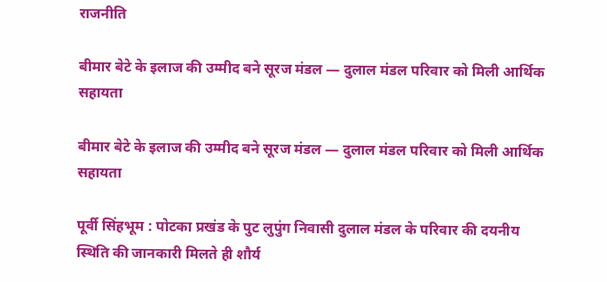राजनीति

बीमार बेटे के इलाज की उम्मीद बने सूरज मंडल — दुलाल मंडल परिवार को मिली आर्थिक सहायता

बीमार बेटे के इलाज की उम्मीद बने सूरज मंडल — दुलाल मंडल परिवार को मिली आर्थिक सहायता

पूर्वी सिंहभूम : पोटका प्रखंड के पुट लुपुंग निवासी दुलाल मंडल के परिवार की दयनीय स्थिति की जानकारी मिलते ही शौर्य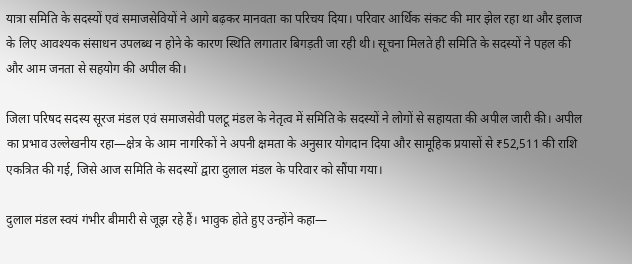यात्रा समिति के सदस्यों एवं समाजसेवियों ने आगे बढ़कर मानवता का परिचय दिया। परिवार आर्थिक संकट की मार झेल रहा था और इलाज के लिए आवश्यक संसाधन उपलब्ध न होने के कारण स्थिति लगातार बिगड़ती जा रही थी। सूचना मिलते ही समिति के सदस्यों ने पहल की और आम जनता से सहयोग की अपील की।

जिला परिषद सदस्य सूरज मंडल एवं समाजसेवी पलटू मंडल के नेतृत्व में समिति के सदस्यों ने लोगों से सहायता की अपील जारी की। अपील का प्रभाव उल्लेखनीय रहा—क्षेत्र के आम नागरिकों ने अपनी क्षमता के अनुसार योगदान दिया और सामूहिक प्रयासों से ₹52,511 की राशि एकत्रित की गई, जिसे आज समिति के सदस्यों द्वारा दुलाल मंडल के परिवार को सौंपा गया।

दुलाल मंडल स्वयं गंभीर बीमारी से जूझ रहे हैं। भावुक होते हुए उन्होंने कहा—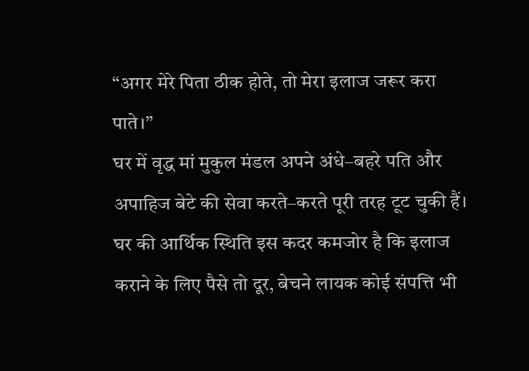“अगर मेरे पिता ठीक होते, तो मेरा इलाज जरूर करा पाते।”
घर में वृद्ध मां मुकुल मंडल अपने अंधे–बहरे पति और अपाहिज बेटे की सेवा करते–करते पूरी तरह टूट चुकी हैं। घर की आर्थिक स्थिति इस कदर कमजोर है कि इलाज कराने के लिए पैसे तो दूर, बेचने लायक कोई संपत्ति भी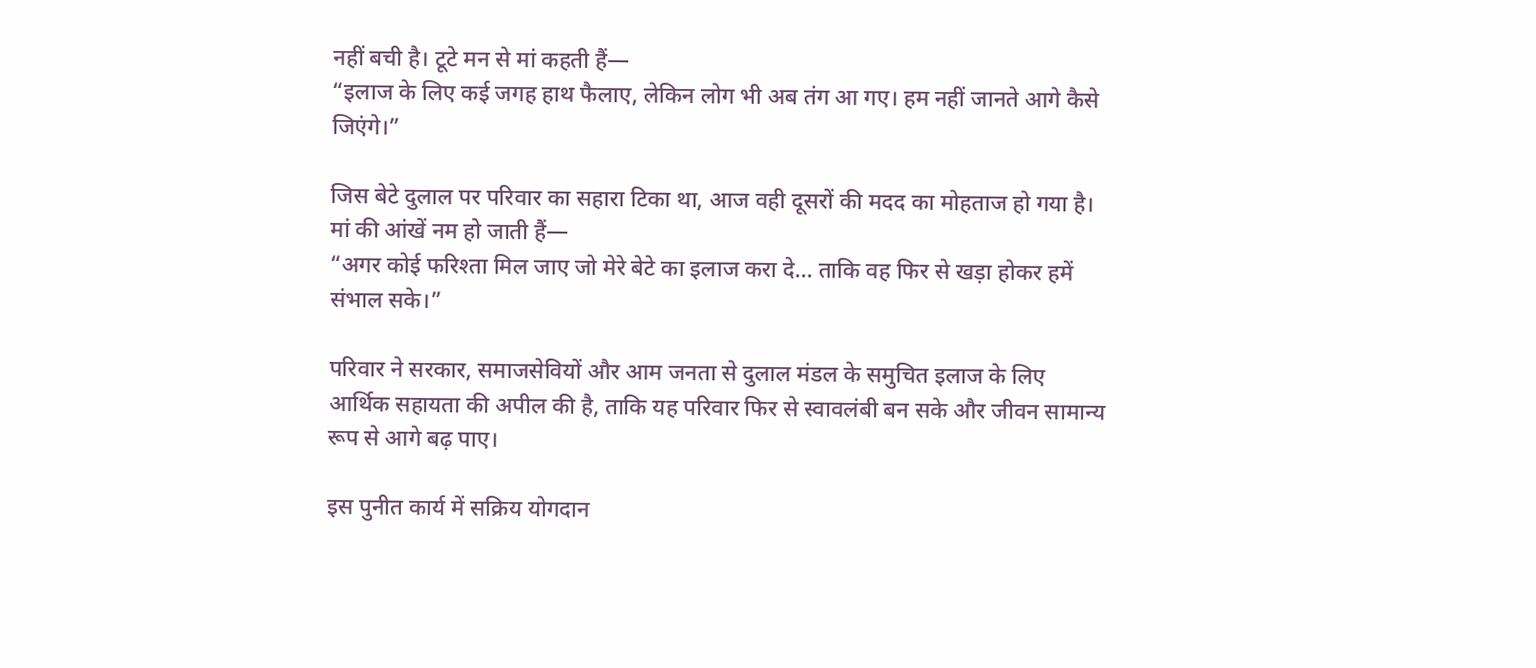नहीं बची है। टूटे मन से मां कहती हैं—
“इलाज के लिए कई जगह हाथ फैलाए, लेकिन लोग भी अब तंग आ गए। हम नहीं जानते आगे कैसे जिएंगे।”

जिस बेटे दुलाल पर परिवार का सहारा टिका था, आज वही दूसरों की मदद का मोहताज हो गया है। मां की आंखें नम हो जाती हैं—
“अगर कोई फरिश्ता मिल जाए जो मेरे बेटे का इलाज करा दे… ताकि वह फिर से खड़ा होकर हमें संभाल सके।”

परिवार ने सरकार, समाजसेवियों और आम जनता से दुलाल मंडल के समुचित इलाज के लिए आर्थिक सहायता की अपील की है, ताकि यह परिवार फिर से स्वावलंबी बन सके और जीवन सामान्य रूप से आगे बढ़ पाए।

इस पुनीत कार्य में सक्रिय योगदान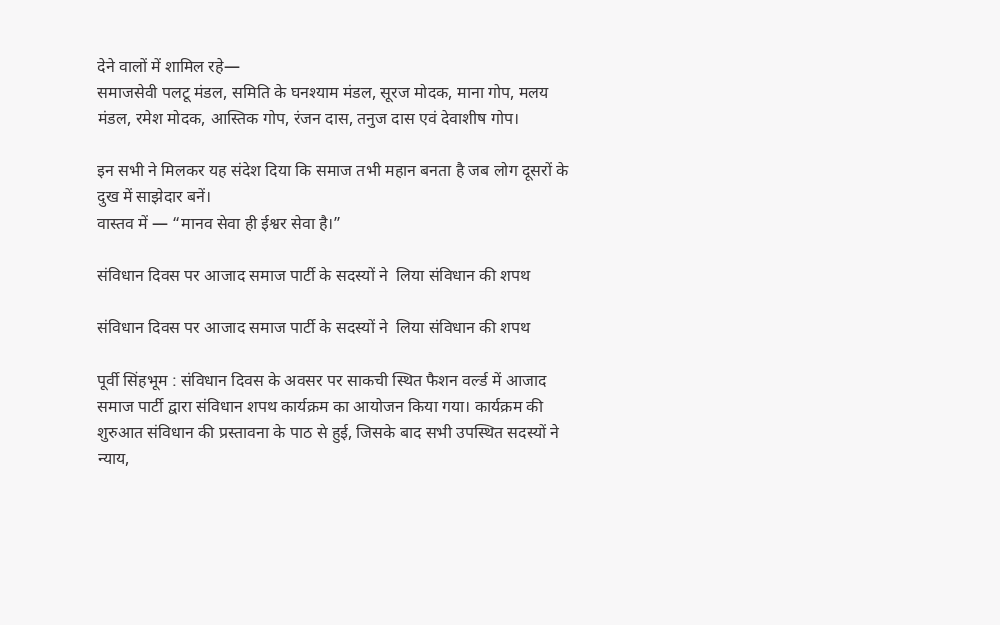देने वालों में शामिल रहे—
समाजसेवी पलटू मंडल, समिति के घनश्याम मंडल, सूरज मोदक, माना गोप, मलय मंडल, रमेश मोदक, आस्तिक गोप, रंजन दास, तनुज दास एवं देवाशीष गोप।

इन सभी ने मिलकर यह संदेश दिया कि समाज तभी महान बनता है जब लोग दूसरों के दुख में साझेदार बनें।
वास्तव में — “मानव सेवा ही ईश्वर सेवा है।”

संविधान दिवस पर आजाद समाज पार्टी के सदस्यों ने  लिया संविधान की शपथ

संविधान दिवस पर आजाद समाज पार्टी के सदस्यों ने  लिया संविधान की शपथ

पूर्वी सिंहभूम : संविधान दिवस के अवसर पर साकची स्थित फैशन वर्ल्ड में आजाद समाज पार्टी द्वारा संविधान शपथ कार्यक्रम का आयोजन किया गया। कार्यक्रम की शुरुआत संविधान की प्रस्तावना के पाठ से हुई, जिसके बाद सभी उपस्थित सदस्यों ने न्याय,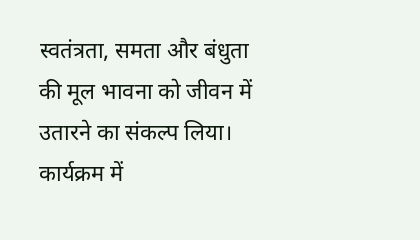स्वतंत्रता, समता और बंधुता की मूल भावना को जीवन में उतारने का संकल्प लिया। कार्यक्रम में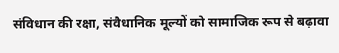संविधान की रक्षा, संवैधानिक मूल्यों को सामाजिक रूप से बढ़ावा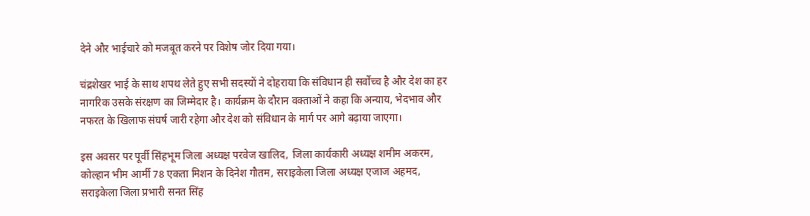देने और भाईचारे को मजबूत करने पर विशेष जोर दिया गया।

चंद्रशेखर भाई के साथ शपथ लेते हुए सभी सदस्यों ने दोहराया कि संविधान ही सर्वोच्च है और देश का हर नागरिक उसके संरक्षण का जिम्मेदार है। कार्यक्रम के दौरान वक्ताओं ने कहा कि अन्याय, भेदभाव और नफरत के खिलाफ संघर्ष जारी रहेगा और देश को संविधान के मार्ग पर आगे बढ़ाया जाएगा।

इस अवसर पर पूर्वी सिंहभूम जिला अध्यक्ष परवेज खालिद, जिला कार्यकारी अध्यक्ष शमीम अकरम, कोल्हान भीम आर्मी 78 एकता मिशन के दिनेश गौतम, सराइकेला जिला अध्यक्ष एजाज अहमद, सराइकेला जिला प्रभारी सनत सिंह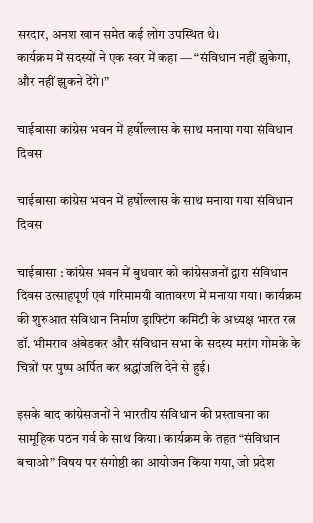सरदार, अनश खान समेत कई लोग उपस्थित थे।
कार्यक्रम में सदस्यों ने एक स्वर में कहा — “संविधान नहीं झुकेगा, और नहीं झुकने देंगे।”

चाईबासा कांग्रेस भवन में हर्षोल्लास के साथ मनाया गया संविधान दिवस

चाईबासा कांग्रेस भवन में हर्षोल्लास के साथ मनाया गया संविधान दिवस

चाईबासा : कांग्रेस भवन में बुधवार को कांग्रेसजनों द्वारा संविधान दिवस उत्साहपूर्ण एवं गरिमामयी वातावरण में मनाया गया। कार्यक्रम की शुरुआत संविधान निर्माण ड्राफ्टिंग कमिटी के अध्यक्ष भारत रत्न डॉ. भीमराव अंबेडकर और संविधान सभा के सदस्य मरांग गोमके के चित्रों पर पुष्प अर्पित कर श्रद्धांजलि देने से हुई।

इसके बाद कांग्रेसजनों ने भारतीय संविधान की प्रस्तावना का सामूहिक पठन गर्व के साथ किया। कार्यक्रम के तहत “संविधान बचाओ” विषय पर संगोष्ठी का आयोजन किया गया, जो प्रदेश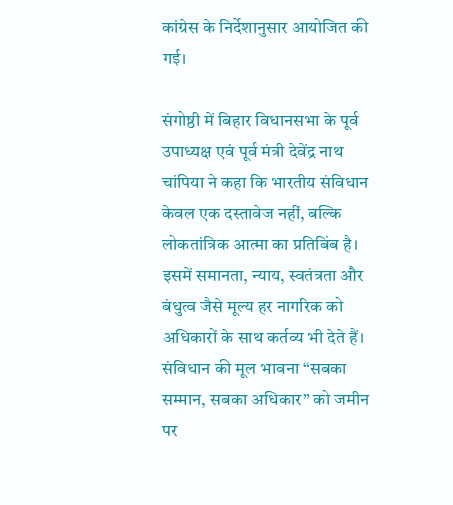कांग्रेस के निर्देशानुसार आयोजित की गई।

संगोष्ठी में बिहार विधानसभा के पूर्व उपाध्यक्ष एवं पूर्व मंत्री देवेंद्र नाथ चांपिया ने कहा कि भारतीय संविधान केवल एक दस्तावेज नहीं, बल्कि लोकतांत्रिक आत्मा का प्रतिबिंब है। इसमें समानता, न्याय, स्वतंत्रता और बंधुत्व जैसे मूल्य हर नागरिक को अधिकारों के साथ कर्तव्य भी देते हैं। संविधान की मूल भावना “सबका सम्मान, सबका अधिकार” को जमीन पर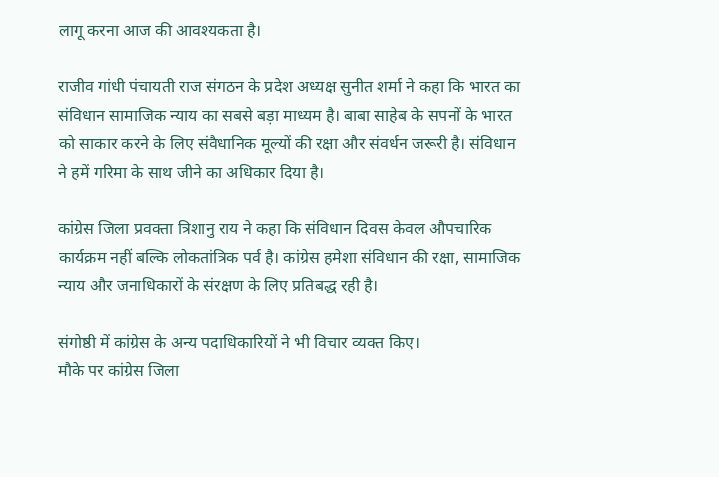लागू करना आज की आवश्यकता है।

राजीव गांधी पंचायती राज संगठन के प्रदेश अध्यक्ष सुनीत शर्मा ने कहा कि भारत का संविधान सामाजिक न्याय का सबसे बड़ा माध्यम है। बाबा साहेब के सपनों के भारत को साकार करने के लिए संवैधानिक मूल्यों की रक्षा और संवर्धन जरूरी है। संविधान ने हमें गरिमा के साथ जीने का अधिकार दिया है।

कांग्रेस जिला प्रवक्ता त्रिशानु राय ने कहा कि संविधान दिवस केवल औपचारिक कार्यक्रम नहीं बल्कि लोकतांत्रिक पर्व है। कांग्रेस हमेशा संविधान की रक्षा, सामाजिक न्याय और जनाधिकारों के संरक्षण के लिए प्रतिबद्ध रही है।

संगोष्ठी में कांग्रेस के अन्य पदाधिकारियों ने भी विचार व्यक्त किए।
मौके पर कांग्रेस जिला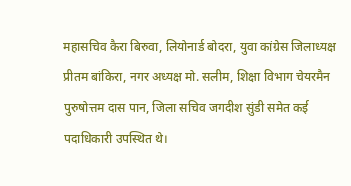महासचिव कैरा बिरुवा, लियोनार्ड बोदरा, युवा कांग्रेस जिलाध्यक्ष प्रीतम बांकिरा, नगर अध्यक्ष मो. सलीम, शिक्षा विभाग चेयरमैन पुरुषोत्तम दास पान, जिला सचिव जगदीश सुंडी समेत कई पदाधिकारी उपस्थित थे।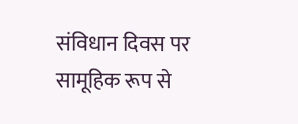संविधान दिवस पर सामूहिक रूप से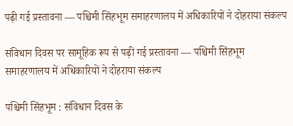पढ़ी गई प्रस्तावना — पश्चिमी सिंहभूम समाहरणालय में अधिकारियों ने दोहराया संकल्प

संविधान दिवस पर सामूहिक रूप से पढ़ी गई प्रस्तावना — पश्चिमी सिंहभूम समाहरणालय में अधिकारियों ने दोहराया संकल्प

पश्चिमी सिंहभूम : संविधान दिवस के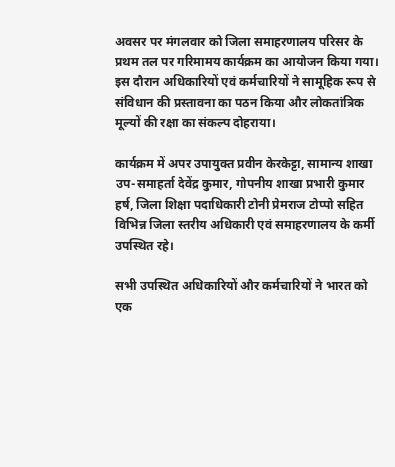अवसर पर मंगलवार को जिला समाहरणालय परिसर के प्रथम तल पर गरिमामय कार्यक्रम का आयोजन किया गया। इस दौरान अधिकारियों एवं कर्मचारियों ने सामूहिक रूप से संविधान की प्रस्तावना का पठन किया और लोकतांत्रिक मूल्यों की रक्षा का संकल्प दोहराया।

कार्यक्रम में अपर उपायुक्त प्रवीन केरकेट्टा, सामान्य शाखा उप-समाहर्ता देवेंद्र कुमार, गोपनीय शाखा प्रभारी कुमार हर्ष, जिला शिक्षा पदाधिकारी टोनी प्रेमराज टोप्पो सहित विभिन्न जिला स्तरीय अधिकारी एवं समाहरणालय के कर्मी उपस्थित रहे।

सभी उपस्थित अधिकारियों और कर्मचारियों ने भारत को एक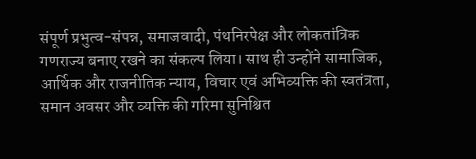संपूर्ण प्रभुत्व-संपन्न, समाजवादी, पंथनिरपेक्ष और लोकतांत्रिक गणराज्य बनाए रखने का संकल्प लिया। साथ ही उन्होंने सामाजिक, आर्थिक और राजनीतिक न्याय, विचार एवं अभिव्यक्ति की स्वतंत्रता, समान अवसर और व्यक्ति की गरिमा सुनिश्चित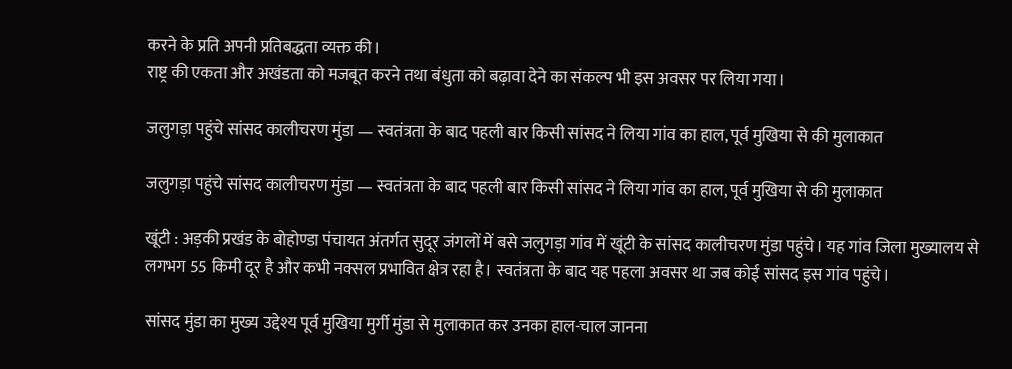करने के प्रति अपनी प्रतिबद्धता व्यक्त की।
राष्ट्र की एकता और अखंडता को मजबूत करने तथा बंधुता को बढ़ावा देने का संकल्प भी इस अवसर पर लिया गया।

जलुगड़ा पहुंचे सांसद कालीचरण मुंडा — स्वतंत्रता के बाद पहली बार किसी सांसद ने लिया गांव का हाल, पूर्व मुखिया से की मुलाकात

जलुगड़ा पहुंचे सांसद कालीचरण मुंडा — स्वतंत्रता के बाद पहली बार किसी सांसद ने लिया गांव का हाल, पूर्व मुखिया से की मुलाकात

खूंटी : अड़की प्रखंड के बोहोण्डा पंचायत अंतर्गत सुदूर जंगलों में बसे जलुगड़ा गांव में खूंटी के सांसद कालीचरण मुंडा पहुंचे। यह गांव जिला मुख्यालय से लगभग 55 किमी दूर है और कभी नक्सल प्रभावित क्षेत्र रहा है। स्वतंत्रता के बाद यह पहला अवसर था जब कोई सांसद इस गांव पहुंचे।

सांसद मुंडा का मुख्य उद्देश्य पूर्व मुखिया मुर्गी मुंडा से मुलाकात कर उनका हाल-चाल जानना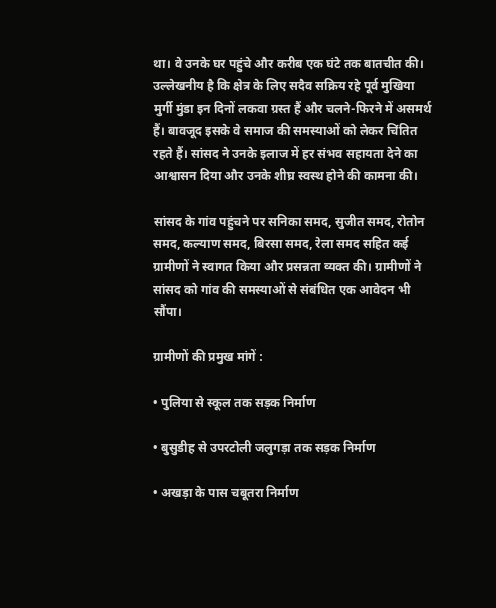था। वे उनके घर पहुंचे और करीब एक घंटे तक बातचीत की। उल्लेखनीय है कि क्षेत्र के लिए सदैव सक्रिय रहे पूर्व मुखिया मुर्गी मुंडा इन दिनों लकवा ग्रस्त हैं और चलने-फिरने में असमर्थ हैं। बावजूद इसके वे समाज की समस्याओं को लेकर चिंतित रहते हैं। सांसद ने उनके इलाज में हर संभव सहायता देने का आश्वासन दिया और उनके शीघ्र स्वस्थ होने की कामना की।

सांसद के गांव पहुंचने पर सनिका समद, सुजीत समद, रोतोन समद, कल्याण समद, बिरसा समद, रेला समद सहित कई ग्रामीणों ने स्वागत किया और प्रसन्नता व्यक्त की। ग्रामीणों ने सांसद को गांव की समस्याओं से संबंधित एक आवेदन भी सौंपा।

ग्रामीणों की प्रमुख मांगें :

• पुलिया से स्कूल तक सड़क निर्माण

• बुसुडीह से उपरटोली जलुगड़ा तक सड़क निर्माण

• अखड़ा के पास चबूतरा निर्माण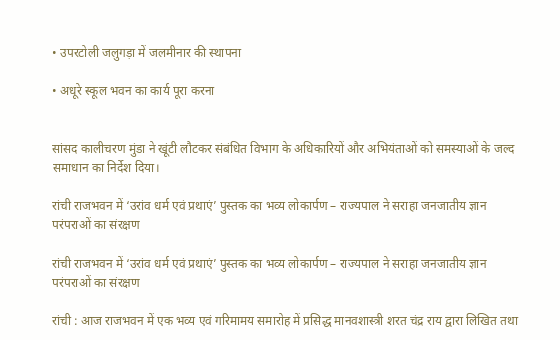• उपरटोली जलुगड़ा में जलमीनार की स्थापना

• अधूरे स्कूल भवन का कार्य पूरा करना


सांसद कालीचरण मुंडा ने खूंटी लौटकर संबंधित विभाग के अधिकारियों और अभियंताओं को समस्याओं के जल्द समाधान का निर्देश दिया।

रांची राजभवन में ‘उरांव धर्म एवं प्रथाएं’ पुस्तक का भव्य लोकार्पण – राज्यपाल ने सराहा जनजातीय ज्ञान परंपराओं का संरक्षण

रांची राजभवन में ‘उरांव धर्म एवं प्रथाएं’ पुस्तक का भव्य लोकार्पण – राज्यपाल ने सराहा जनजातीय ज्ञान परंपराओं का संरक्षण

रांची : आज राजभवन में एक भव्य एवं गरिमामय समारोह में प्रसिद्ध मानवशास्त्री शरत चंद्र राय द्वारा लिखित तथा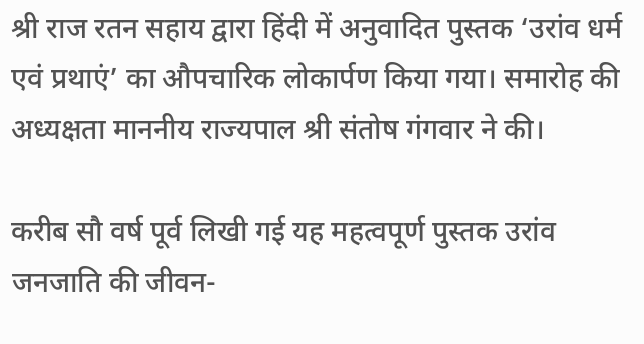श्री राज रतन सहाय द्वारा हिंदी में अनुवादित पुस्तक ‘उरांव धर्म एवं प्रथाएं’ का औपचारिक लोकार्पण किया गया। समारोह की अध्यक्षता माननीय राज्यपाल श्री संतोष गंगवार ने की।

करीब सौ वर्ष पूर्व लिखी गई यह महत्वपूर्ण पुस्तक उरांव जनजाति की जीवन-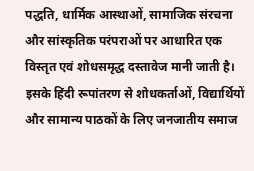पद्धति, धार्मिक आस्थाओं, सामाजिक संरचना और सांस्कृतिक परंपराओं पर आधारित एक विस्तृत एवं शोधसमृद्ध दस्तावेज मानी जाती है। इसके हिंदी रूपांतरण से शोधकर्ताओं, विद्यार्थियों और सामान्य पाठकों के लिए जनजातीय समाज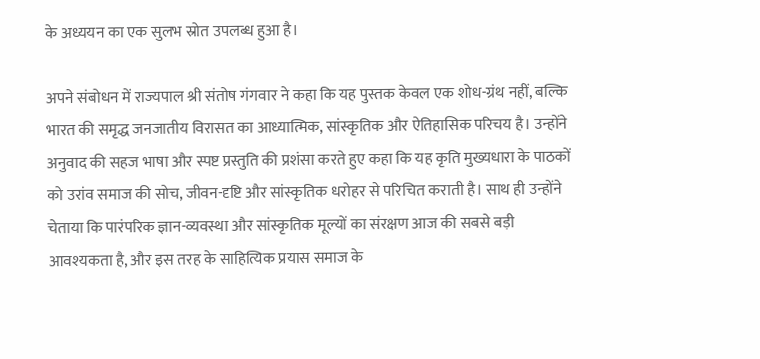के अध्ययन का एक सुलभ स्रोत उपलब्ध हुआ है।

अपने संबोधन में राज्यपाल श्री संतोष गंगवार ने कहा कि यह पुस्तक केवल एक शोध-ग्रंथ नहीं, बल्कि भारत की समृद्ध जनजातीय विरासत का आध्यात्मिक, सांस्कृतिक और ऐतिहासिक परिचय है। उन्होंने अनुवाद की सहज भाषा और स्पष्ट प्रस्तुति की प्रशंसा करते हुए कहा कि यह कृति मुख्यधारा के पाठकों को उरांव समाज की सोच, जीवन-दृष्टि और सांस्कृतिक धरोहर से परिचित कराती है। साथ ही उन्होंने चेताया कि पारंपरिक ज्ञान-व्यवस्था और सांस्कृतिक मूल्यों का संरक्षण आज की सबसे बड़ी आवश्यकता है, और इस तरह के साहित्यिक प्रयास समाज के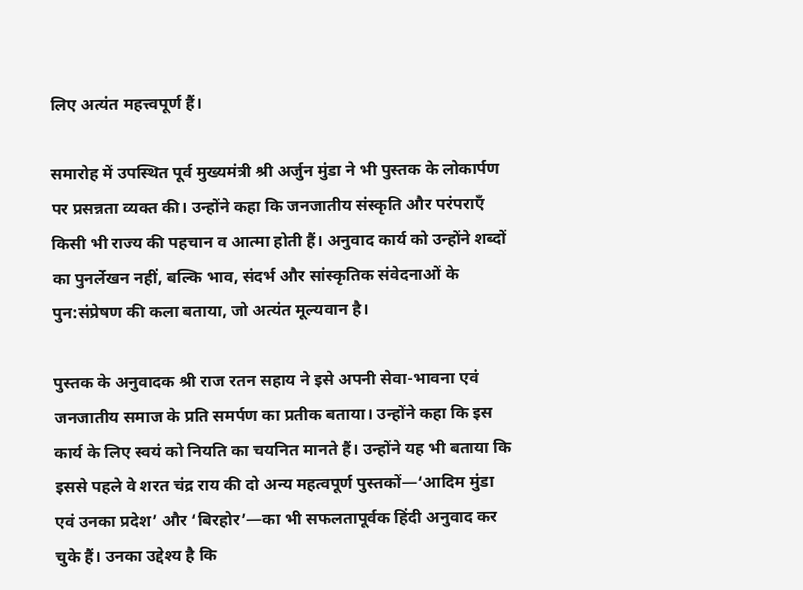लिए अत्यंत महत्त्वपूर्ण हैं।

समारोह में उपस्थित पूर्व मुख्यमंत्री श्री अर्जुन मुंडा ने भी पुस्तक के लोकार्पण पर प्रसन्नता व्यक्त की। उन्होंने कहा कि जनजातीय संस्कृति और परंपराएँ किसी भी राज्य की पहचान व आत्मा होती हैं। अनुवाद कार्य को उन्होंने शब्दों का पुनर्लेखन नहीं, बल्कि भाव, संदर्भ और सांस्कृतिक संवेदनाओं के पुन:संप्रेषण की कला बताया, जो अत्यंत मूल्यवान है।

पुस्तक के अनुवादक श्री राज रतन सहाय ने इसे अपनी सेवा-भावना एवं जनजातीय समाज के प्रति समर्पण का प्रतीक बताया। उन्होंने कहा कि इस कार्य के लिए स्वयं को नियति का चयनित मानते हैं। उन्होंने यह भी बताया कि इससे पहले वे शरत चंद्र राय की दो अन्य महत्वपूर्ण पुस्तकों—‘आदिम मुंडा एवं उनका प्रदेश’ और ‘बिरहोर’—का भी सफलतापूर्वक हिंदी अनुवाद कर चुके हैं। उनका उद्देश्य है कि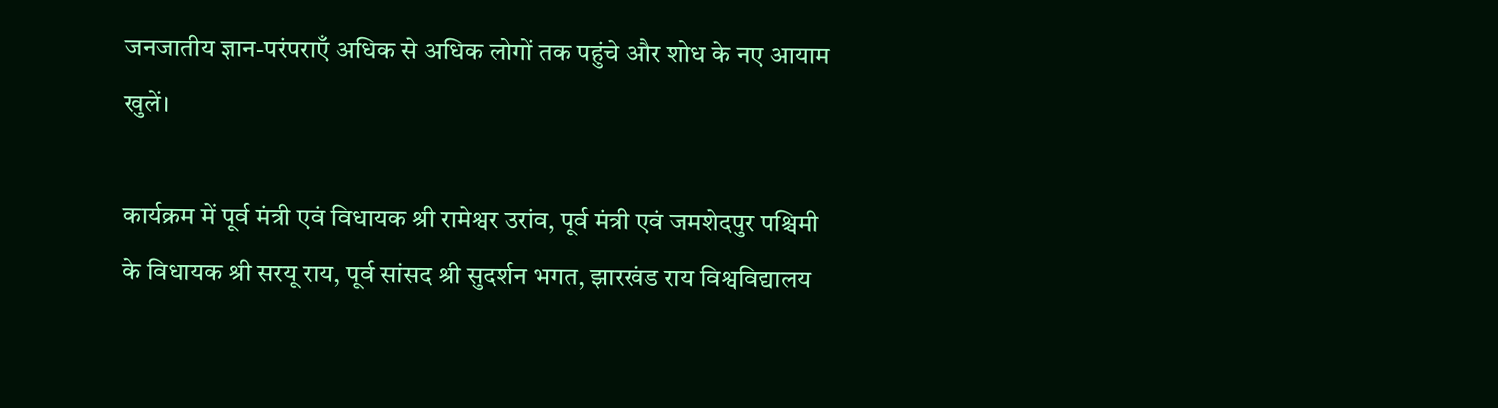जनजातीय ज्ञान-परंपराएँ अधिक से अधिक लोगों तक पहुंचे और शोध के नए आयाम खुलें।

कार्यक्रम में पूर्व मंत्री एवं विधायक श्री रामेश्वर उरांव, पूर्व मंत्री एवं जमशेदपुर पश्चिमी के विधायक श्री सरयू राय, पूर्व सांसद श्री सुदर्शन भगत, झारखंड राय विश्वविद्यालय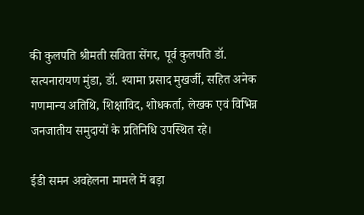की कुलपति श्रीमती सविता सेंगर, पूर्व कुलपति डॉ. सत्यनारायण मुंडा, डॉ. श्यामा प्रसाद मुखर्जी, सहित अनेक गणमान्य अतिथि, शिक्षाविद, शोधकर्ता, लेखक एवं विभिन्न जनजातीय समुदायों के प्रतिनिधि उपस्थित रहे।

ईडी समन अवहेलना मामले में बड़ा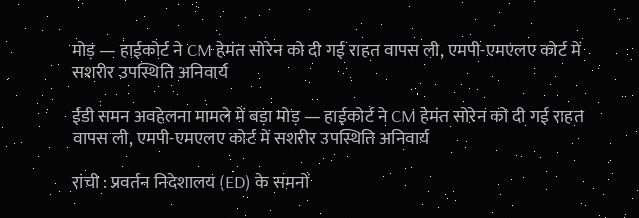मोड़ — हाईकोर्ट ने CM हेमंत सोरेन को दी गई राहत वापस ली, एमपी-एमएलए कोर्ट में सशरीर उपस्थिति अनिवार्य

ईडी समन अवहेलना मामले में बड़ा मोड़ — हाईकोर्ट ने CM हेमंत सोरेन को दी गई राहत वापस ली, एमपी-एमएलए कोर्ट में सशरीर उपस्थिति अनिवार्य

रांची : प्रवर्तन निदेशालय (ED) के समनों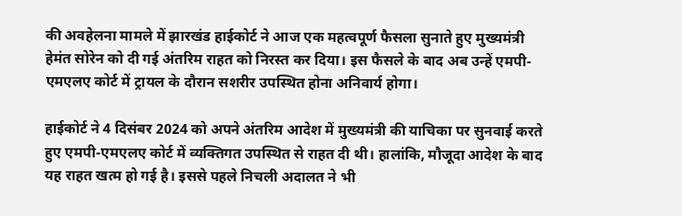की अवहेलना मामले में झारखंड हाईकोर्ट ने आज एक महत्वपूर्ण फैसला सुनाते हुए मुख्यमंत्री हेमंत सोरेन को दी गई अंतरिम राहत को निरस्त कर दिया। इस फैसले के बाद अब उन्हें एमपी-एमएलए कोर्ट में ट्रायल के दौरान सशरीर उपस्थित होना अनिवार्य होगा।

हाईकोर्ट ने 4 दिसंबर 2024 को अपने अंतरिम आदेश में मुख्यमंत्री की याचिका पर सुनवाई करते हुए एमपी-एमएलए कोर्ट में व्यक्तिगत उपस्थित से राहत दी थी। हालांकि, मौजूदा आदेश के बाद यह राहत खत्म हो गई है। इससे पहले निचली अदालत ने भी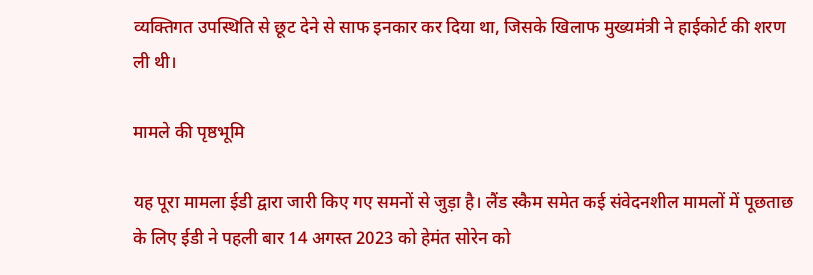व्यक्तिगत उपस्थिति से छूट देने से साफ इनकार कर दिया था, जिसके खिलाफ मुख्यमंत्री ने हाईकोर्ट की शरण ली थी।

मामले की पृष्ठभूमि

यह पूरा मामला ईडी द्वारा जारी किए गए समनों से जुड़ा है। लैंड स्कैम समेत कई संवेदनशील मामलों में पूछताछ के लिए ईडी ने पहली बार 14 अगस्त 2023 को हेमंत सोरेन को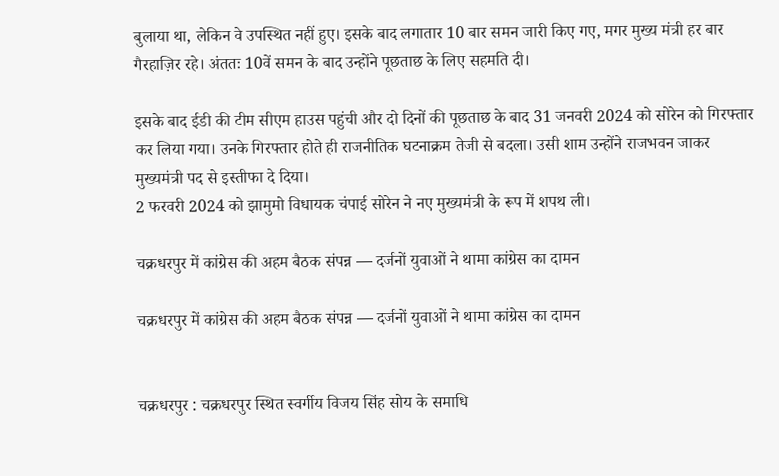बुलाया था, लेकिन वे उपस्थित नहीं हुए। इसके बाद लगातार 10 बार समन जारी किए गए, मगर मुख्य मंत्री हर बार गैरहाज़िर रहे। अंततः 10वें समन के बाद उन्होंने पूछताछ के लिए सहमति दी।

इसके बाद ईडी की टीम सीएम हाउस पहुंची और दो दिनों की पूछताछ के बाद 31 जनवरी 2024 को सोरेन को गिरफ्तार कर लिया गया। उनके गिरफ्तार होते ही राजनीतिक घटनाक्रम तेजी से बदला। उसी शाम उन्होंने राजभवन जाकर मुख्यमंत्री पद से इस्तीफा दे दिया।
2 फरवरी 2024 को झामुमो विधायक चंपाई सोरेन ने नए मुख्यमंत्री के रूप में शपथ ली।

चक्रधरपुर में कांग्रेस की अहम बैठक संपन्न — दर्जनों युवाओं ने थामा कांग्रेस का दामन

चक्रधरपुर में कांग्रेस की अहम बैठक संपन्न — दर्जनों युवाओं ने थामा कांग्रेस का दामन


चक्रधरपुर : चक्रधरपुर स्थित स्वर्गीय विजय सिंह सोय के समाधि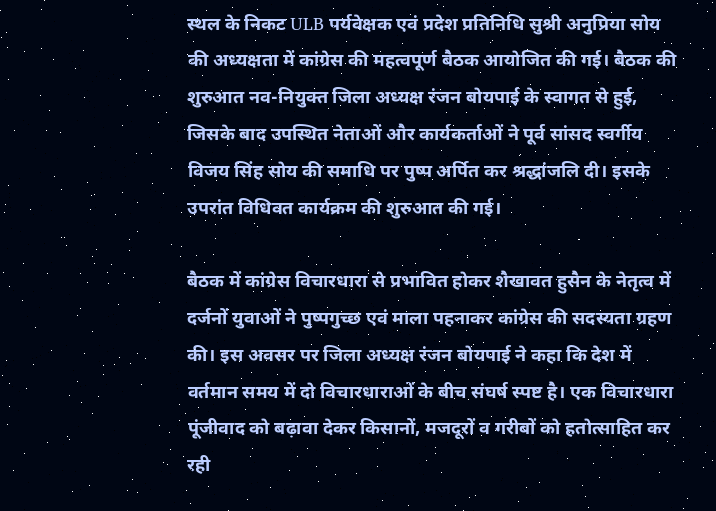स्थल के निकट ULB पर्यवेक्षक एवं प्रदेश प्रतिनिधि सुश्री अनुप्रिया सोय की अध्यक्षता में कांग्रेस की महत्वपूर्ण बैठक आयोजित की गई। बैठक की शुरुआत नव-नियुक्त जिला अध्यक्ष रंजन बोयपाई के स्वागत से हुई, जिसके बाद उपस्थित नेताओं और कार्यकर्ताओं ने पूर्व सांसद स्वर्गीय विजय सिंह सोय की समाधि पर पुष्प अर्पित कर श्रद्धांजलि दी। इसके उपरांत विधिवत कार्यक्रम की शुरुआत की गई।

बैठक में कांग्रेस विचारधारा से प्रभावित होकर शैखावत हुसैन के नेतृत्व में दर्जनों युवाओं ने पुष्पगुच्छ एवं माला पहनाकर कांग्रेस की सदस्यता ग्रहण की। इस अवसर पर जिला अध्यक्ष रंजन बोयपाई ने कहा कि देश में वर्तमान समय में दो विचारधाराओं के बीच संघर्ष स्पष्ट है। एक विचारधारा पूंजीवाद को बढ़ावा देकर किसानों, मजदूरों व गरीबों को हतोत्साहित कर रही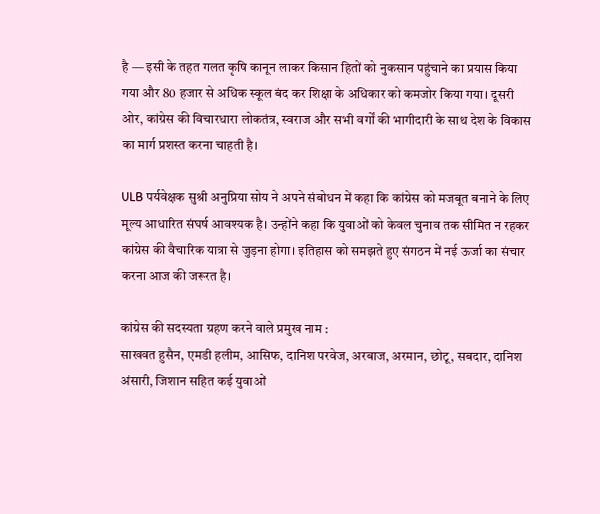है — इसी के तहत गलत कृषि कानून लाकर किसान हितों को नुकसान पहुंचाने का प्रयास किया गया और 80 हजार से अधिक स्कूल बंद कर शिक्षा के अधिकार को कमजोर किया गया। दूसरी ओर, कांग्रेस की विचारधारा लोकतंत्र, स्वराज और सभी वर्गों की भागीदारी के साथ देश के विकास का मार्ग प्रशस्त करना चाहती है।

ULB पर्यवेक्षक सुश्री अनुप्रिया सोय ने अपने संबोधन में कहा कि कांग्रेस को मजबूत बनाने के लिए मूल्य आधारित संघर्ष आवश्यक है। उन्होंने कहा कि युवाओं को केवल चुनाव तक सीमित न रहकर कांग्रेस की वैचारिक यात्रा से जुड़ना होगा। इतिहास को समझते हुए संगठन में नई ऊर्जा का संचार करना आज की जरूरत है।

कांग्रेस की सदस्यता ग्रहण करने वाले प्रमुख नाम :
साखवत हुसैन, एमडी हलीम, आसिफ, दानिश परवेज, अरबाज, अरमान, छोटू, सबदार, दानिश अंसारी, जिशान सहित कई युवाओं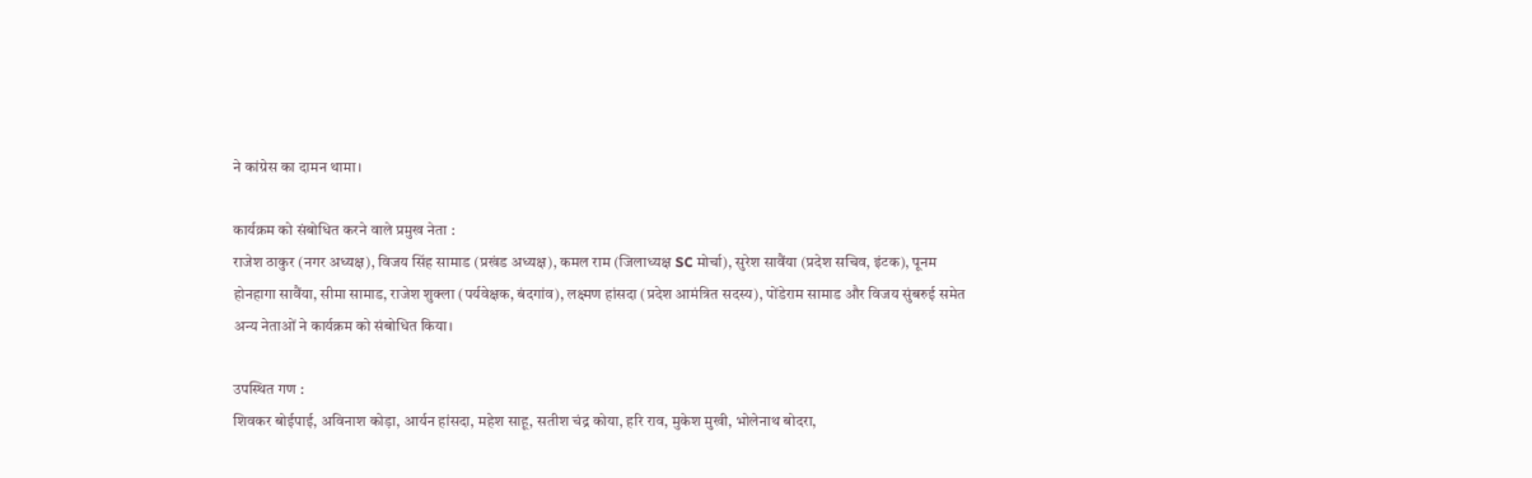ने कांग्रेस का दामन थामा।

कार्यक्रम को संबोधित करने वाले प्रमुख नेता :
राजेश ठाकुर (नगर अध्यक्ष), विजय सिंह सामाड (प्रखंड अध्यक्ष), कमल राम (जिलाध्यक्ष SC मोर्चा), सुरेश सावैंया (प्रदेश सचिव, इंटक), पूनम होनहागा सावैंया, सीमा सामाड, राजेश शुक्ला (पर्यवेक्षक, बंदगांव), लक्ष्मण हांसदा (प्रदेश आमंत्रित सदस्य), पोंडेराम सामाड और विजय सुंबरुई समेत अन्य नेताओं ने कार्यक्रम को संबोधित किया।

उपस्थित गण :
शिवकर बोईपाई, अविनाश कोड़ा, आर्यन हांसदा, महेश साहू, सतीश चंद्र कोया, हरि राव, मुकेश मुखी, भोलेनाथ बोदरा,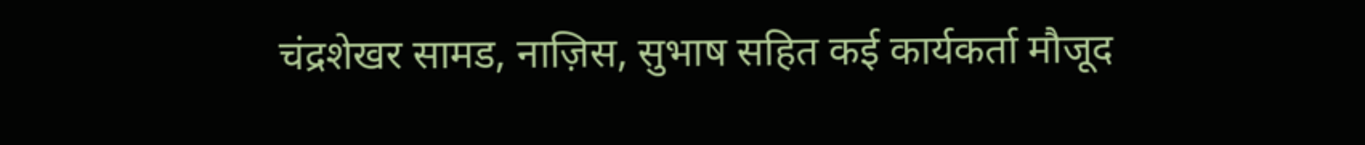चंद्रशेखर सामड, नाज़िस, सुभाष सहित कई कार्यकर्ता मौजूद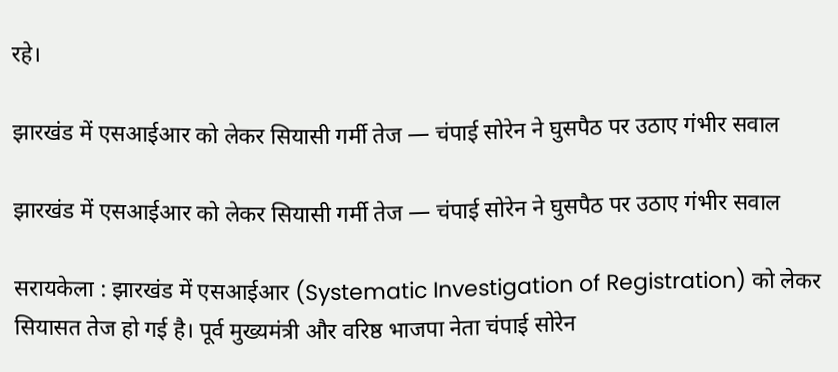रहे।

झारखंड में एसआईआर को लेकर सियासी गर्मी तेज — चंपाई सोरेन ने घुसपैठ पर उठाए गंभीर सवाल

झारखंड में एसआईआर को लेकर सियासी गर्मी तेज — चंपाई सोरेन ने घुसपैठ पर उठाए गंभीर सवाल

सरायकेला : झारखंड में एसआईआर (Systematic Investigation of Registration) को लेकर सियासत तेज हो गई है। पूर्व मुख्यमंत्री और वरिष्ठ भाजपा नेता चंपाई सोरेन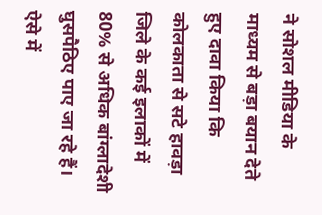ने सोशल मीडिया के माध्यम से बड़ा बयान देते हुए दावा किया कि कोलकाता से सटे हावड़ा जिले के कई इलाकों में 80% से अधिक बांग्लादेशी घुसपैठिए पाए जा रहे हैं। ऐसे में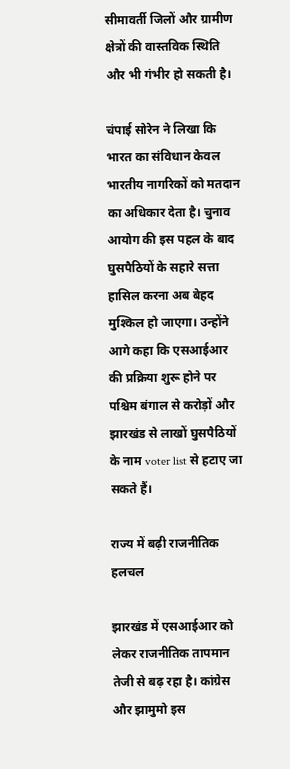सीमावर्ती जिलों और ग्रामीण क्षेत्रों की वास्तविक स्थिति और भी गंभीर हो सकती है।

चंपाई सोरेन ने लिखा कि भारत का संविधान केवल भारतीय नागरिकों को मतदान का अधिकार देता है। चुनाव आयोग की इस पहल के बाद घुसपैठियों के सहारे सत्ता हासिल करना अब बेहद मुश्किल हो जाएगा। उन्होंने आगे कहा कि एसआईआर की प्रक्रिया शुरू होने पर पश्चिम बंगाल से करोड़ों और झारखंड से लाखों घुसपैठियों के नाम voter list से हटाए जा सकते हैं।

राज्य में बढ़ी राजनीतिक हलचल

झारखंड में एसआईआर को लेकर राजनीतिक तापमान तेजी से बढ़ रहा है। कांग्रेस और झामुमो इस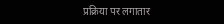प्रक्रिया पर लगातार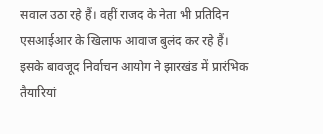सवाल उठा रहे हैं। वहीं राजद के नेता भी प्रतिदिन एसआईआर के खिलाफ आवाज बुलंद कर रहे हैं। इसके बावजूद निर्वाचन आयोग ने झारखंड में प्रारंभिक तैयारियां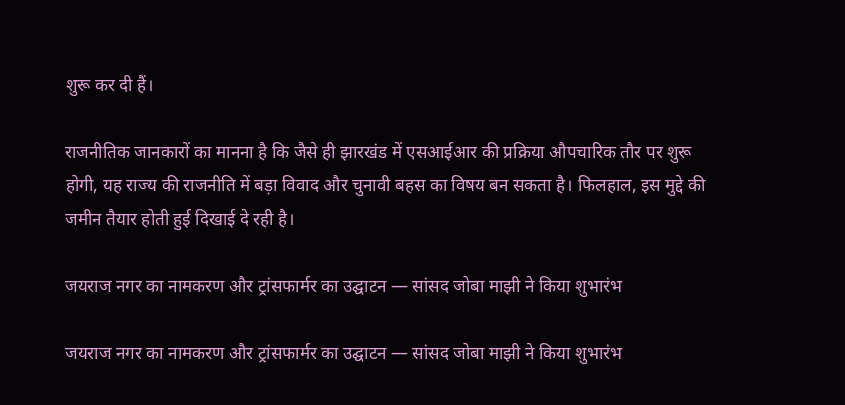शुरू कर दी हैं।

राजनीतिक जानकारों का मानना है कि जैसे ही झारखंड में एसआईआर की प्रक्रिया औपचारिक तौर पर शुरू होगी, यह राज्य की राजनीति में बड़ा विवाद और चुनावी बहस का विषय बन सकता है। फिलहाल, इस मुद्दे की जमीन तैयार होती हुई दिखाई दे रही है।

जयराज नगर का नामकरण और ट्रांसफार्मर का उद्घाटन — सांसद जोबा माझी ने किया शुभारंभ

जयराज नगर का नामकरण और ट्रांसफार्मर का उद्घाटन — सांसद जोबा माझी ने किया शुभारंभ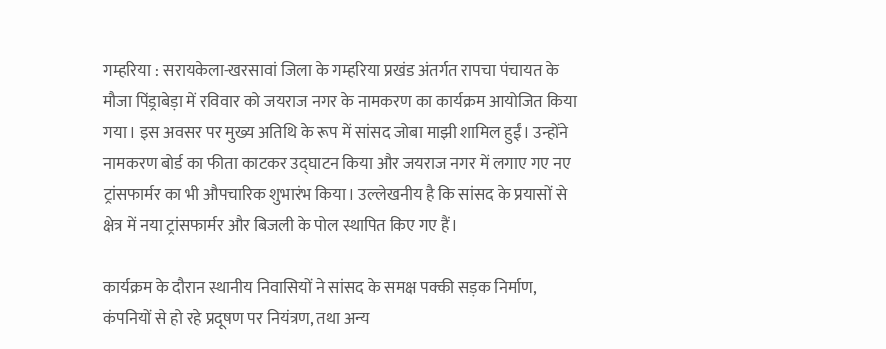गम्हरिया : सरायकेला-खरसावां जिला के गम्हरिया प्रखंड अंतर्गत रापचा पंचायत के मौजा पिंड्राबेड़ा में रविवार को जयराज नगर के नामकरण का कार्यक्रम आयोजित किया गया। इस अवसर पर मुख्य अतिथि के रूप में सांसद जोबा माझी शामिल हुईं। उन्होंने नामकरण बोर्ड का फीता काटकर उद्घाटन किया और जयराज नगर में लगाए गए नए ट्रांसफार्मर का भी औपचारिक शुभारंभ किया। उल्लेखनीय है कि सांसद के प्रयासों से क्षेत्र में नया ट्रांसफार्मर और बिजली के पोल स्थापित किए गए हैं।

कार्यक्रम के दौरान स्थानीय निवासियों ने सांसद के समक्ष पक्की सड़क निर्माण, कंपनियों से हो रहे प्रदूषण पर नियंत्रण, तथा अन्य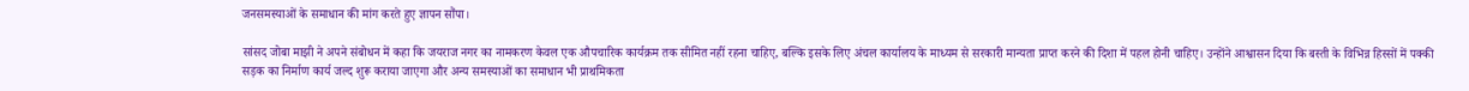जनसमस्याओं के समाधान की मांग करते हुए ज्ञापन सौंपा।

सांसद जोबा माझी ने अपने संबोधन में कहा कि जयराज नगर का नामकरण केवल एक औपचारिक कार्यक्रम तक सीमित नहीं रहना चाहिए, बल्कि इसके लिए अंचल कार्यालय के माध्यम से सरकारी मान्यता प्राप्त करने की दिशा में पहल होनी चाहिए। उन्होंने आश्वासन दिया कि बस्ती के विभिन्न हिस्सों में पक्की सड़क का निर्माण कार्य जल्द शुरू कराया जाएगा और अन्य समस्याओं का समाधान भी प्राथमिकता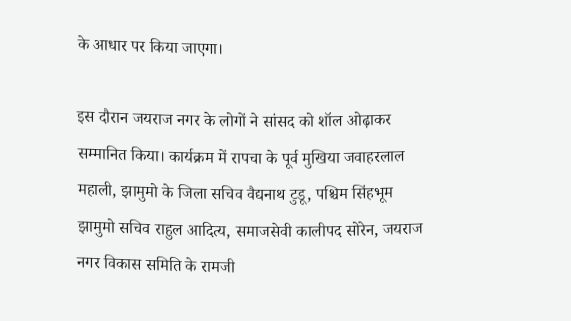के आधार पर किया जाएगा।

इस दौरान जयराज नगर के लोगों ने सांसद को शॉल ओढ़ाकर सम्मानित किया। कार्यक्रम में रापचा के पूर्व मुखिया जवाहरलाल महाली, झामुमो के जिला सचिव वैद्यनाथ टुडू, पश्चिम सिंहभूम झामुमो सचिव राहुल आदित्य, समाजसेवी कालीपद सोरेन, जयराज नगर विकास समिति के रामजी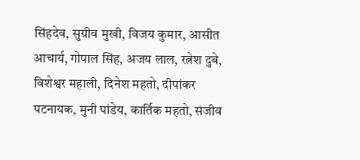सिंहदेव, सुग्रीव मुखी, विजय कुमार, आसीत आचार्य, गोपाल सिंह, अजय लाल, रत्नेश दुबे, विशेश्वर महाली, दिनेश महतो, दीपांकर पटनायक, मुनी पांडेय, कार्तिक महतो, संजीव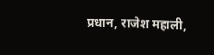प्रधान, राजेश महाली,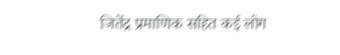जितेंद्र प्रमाणिक सहित कई लोग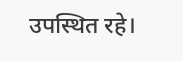उपस्थित रहे।